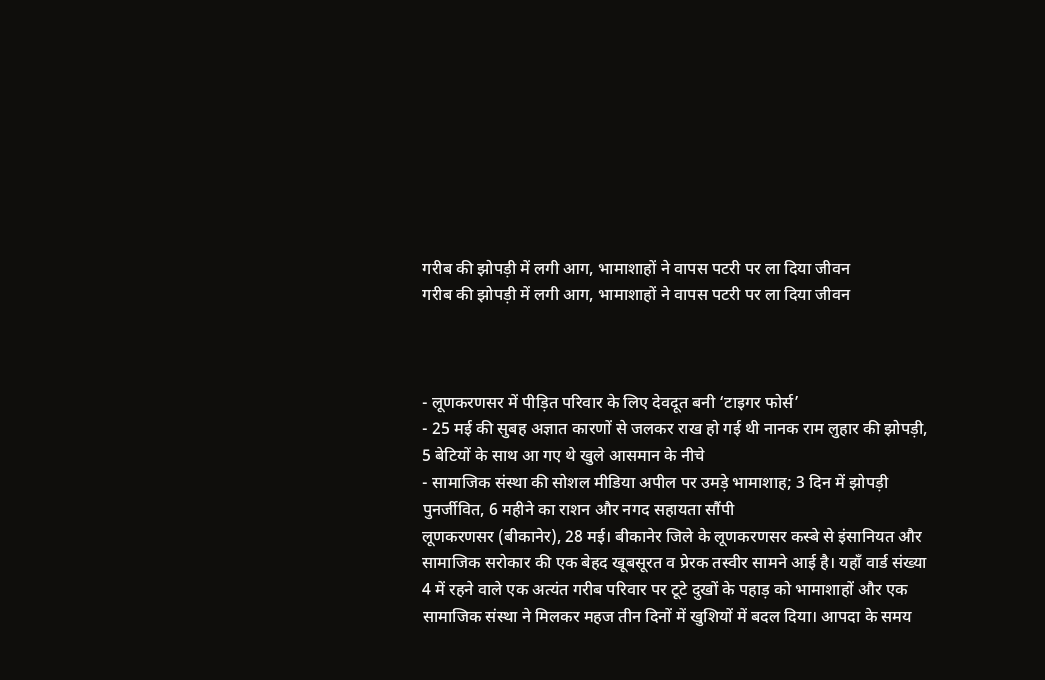गरीब की झोपड़ी में लगी आग, भामाशाहों ने वापस पटरी पर ला दिया जीवन
गरीब की झोपड़ी में लगी आग, भामाशाहों ने वापस पटरी पर ला दिया जीवन



- लूणकरणसर में पीड़ित परिवार के लिए देवदूत बनी ‘टाइगर फोर्स’
- 25 मई की सुबह अज्ञात कारणों से जलकर राख हो गई थी नानक राम लुहार की झोपड़ी, 5 बेटियों के साथ आ गए थे खुले आसमान के नीचे
- सामाजिक संस्था की सोशल मीडिया अपील पर उमड़े भामाशाह; 3 दिन में झोपड़ी पुनर्जीवित, 6 महीने का राशन और नगद सहायता सौंपी
लूणकरणसर (बीकानेर), 28 मई। बीकानेर जिले के लूणकरणसर कस्बे से इंसानियत और सामाजिक सरोकार की एक बेहद खूबसूरत व प्रेरक तस्वीर सामने आई है। यहाँ वार्ड संख्या 4 में रहने वाले एक अत्यंत गरीब परिवार पर टूटे दुखों के पहाड़ को भामाशाहों और एक सामाजिक संस्था ने मिलकर महज तीन दिनों में खुशियों में बदल दिया। आपदा के समय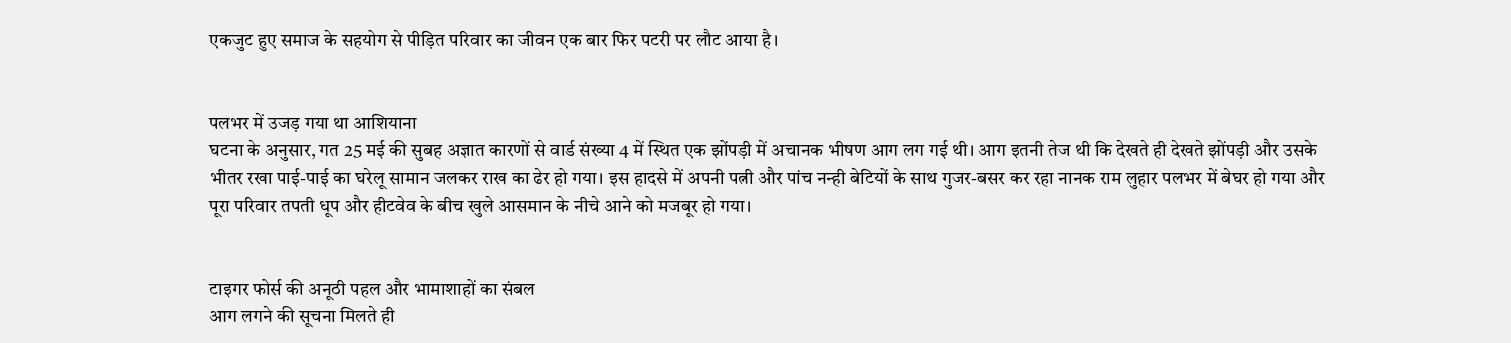एकजुट हुए समाज के सहयोग से पीड़ित परिवार का जीवन एक बार फिर पटरी पर लौट आया है।


पलभर में उजड़ गया था आशियाना
घटना के अनुसार, गत 25 मई की सुबह अज्ञात कारणों से वार्ड संख्या 4 में स्थित एक झोंपड़ी में अचानक भीषण आग लग गई थी। आग इतनी तेज थी कि देखते ही देखते झोंपड़ी और उसके भीतर रखा पाई-पाई का घरेलू सामान जलकर राख का ढेर हो गया। इस हादसे में अपनी पत्नी और पांच नन्ही बेटियों के साथ गुजर-बसर कर रहा नानक राम लुहार पलभर में बेघर हो गया और पूरा परिवार तपती धूप और हीटवेव के बीच खुले आसमान के नीचे आने को मजबूर हो गया।


टाइगर फोर्स की अनूठी पहल और भामाशाहों का संबल
आग लगने की सूचना मिलते ही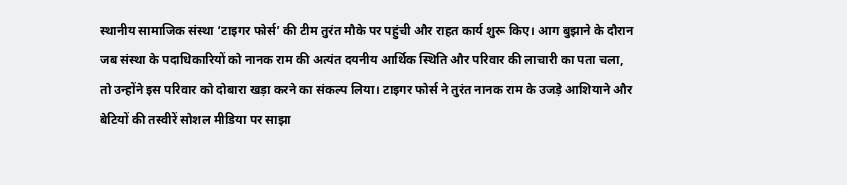स्थानीय सामाजिक संस्था ‘टाइगर फोर्स’ की टीम तुरंत मौके पर पहुंची और राहत कार्य शुरू किए। आग बुझाने के दौरान जब संस्था के पदाधिकारियों को नानक राम की अत्यंत दयनीय आर्थिक स्थिति और परिवार की लाचारी का पता चला, तो उन्होंने इस परिवार को दोबारा खड़ा करने का संकल्प लिया। टाइगर फोर्स ने तुरंत नानक राम के उजड़े आशियाने और बेटियों की तस्वीरें सोशल मीडिया पर साझा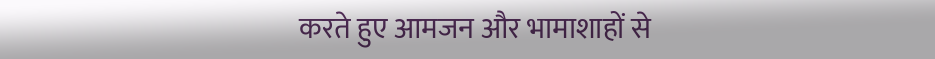करते हुए आमजन और भामाशाहों से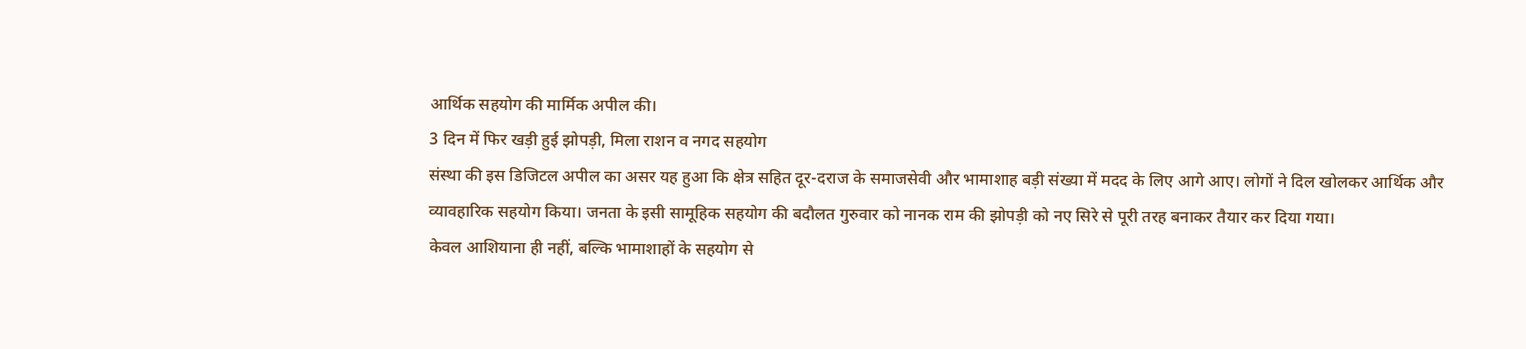आर्थिक सहयोग की मार्मिक अपील की।
3 दिन में फिर खड़ी हुई झोपड़ी, मिला राशन व नगद सहयोग
संस्था की इस डिजिटल अपील का असर यह हुआ कि क्षेत्र सहित दूर-दराज के समाजसेवी और भामाशाह बड़ी संख्या में मदद के लिए आगे आए। लोगों ने दिल खोलकर आर्थिक और व्यावहारिक सहयोग किया। जनता के इसी सामूहिक सहयोग की बदौलत गुरुवार को नानक राम की झोपड़ी को नए सिरे से पूरी तरह बनाकर तैयार कर दिया गया।
केवल आशियाना ही नहीं, बल्कि भामाशाहों के सहयोग से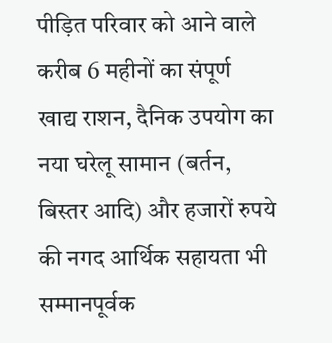पीड़ित परिवार को आने वाले करीब 6 महीनों का संपूर्ण खाद्य राशन, दैनिक उपयोग का नया घरेलू सामान (बर्तन, बिस्तर आदि) और हजारों रुपये की नगद आर्थिक सहायता भी सम्मानपूर्वक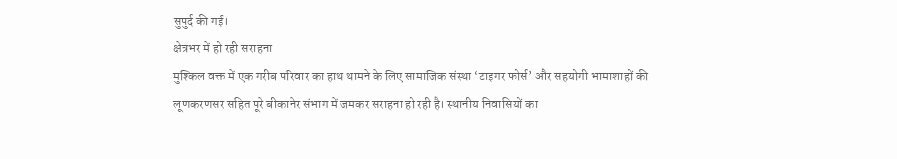सुपुर्द की गई।
क्षेत्रभर में हो रही सराहना
मुश्किल वक्त में एक गरीब परिवार का हाथ थामने के लिए सामाजिक संस्था ‘टाइगर फोर्स’ और सहयोगी भामाशाहों की लूणकरणसर सहित पूरे बीकानेर संभाग में जमकर सराहना हो रही है। स्थानीय निवासियों का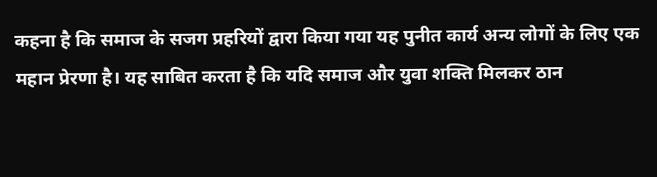कहना है कि समाज के सजग प्रहरियों द्वारा किया गया यह पुनीत कार्य अन्य लोगों के लिए एक महान प्रेरणा है। यह साबित करता है कि यदि समाज और युवा शक्ति मिलकर ठान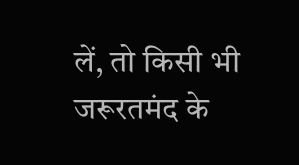लें, तो किसी भी जरूरतमंद के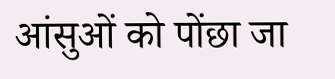आंसुओं को पोंछा जा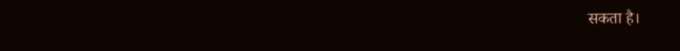सकता है।